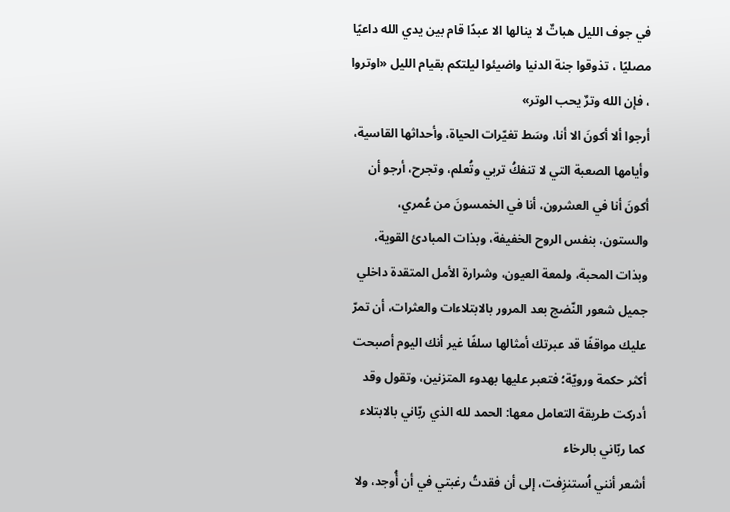في جوف الليل هباتٌ لا ينالها الا عبدًا قام بين يدي الله داعيًا مصليًا ، تذوقوا جنة الدنيا واضيئوا ليلتكم بقيام الليل «اوتروا ، فإن الله وترٌ يحب الوتر»
أرجوا ألا أكونَ الا أنا، وسَط تغيّرات الحياة، وأحداثها القاسية، وأيامها الصعبة التي لا تنفكُ تربي وتُعلم، وتجرح، أرجو أن أكونَ أنا في العشرون، أنا في الخمسونَ من عُمري، والستون، بنفس الروح الخفيفة، وبذات المبادئ القوية، وبذات المحبة، ولمعة العيون، وشرارة الأمل المتقدة داخلي
جميل شعور النّضج بعد المرور بالابتلاءات والعثرات، أن تمرّ عليك مواقفًا قد عبرتك أمثالها سلفًا غير أنك اليوم أصبحت أكثر حكمة ورويّة؛ فتعبر عليها بهدوء المتزنين، وتقول وقد أدركت طريقة التعامل معها: الحمد لله الذي ربّاني بالابتلاء كما ربّاني بالرخاء
أشعر أنني اُستنزِفت، إلى أن فقدتُ رغبتي في أن أُوجد، ولا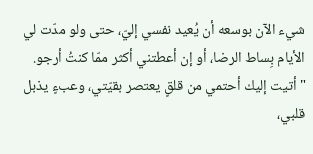شيء الآن بوسعه أن يُعيد نفسي إليّ، حتى ولو مدّت لي الأيام بِساط الرضا، أو إن أعطتني أكثر ممّا كنتُ أرجو.
"أتيت إليك أحتمي من قلقٍ يعتصر بقيّتي، وعبءٍ يذبل قلبي،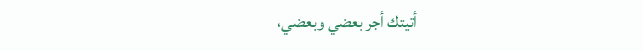أتيتك أجر بعضي وبعضي،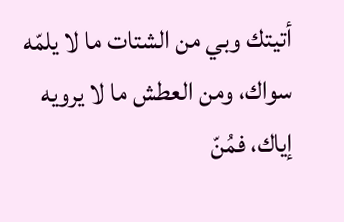أتيتك وبي من الشتات ما لا يلمّه سواك، ومن العطش ما لا يرويه إياك، فمُنّ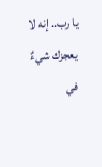يا رب.. إنه لا يعجزك شيءٌ في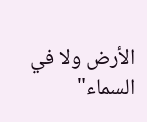الأرض ولا في السماء"